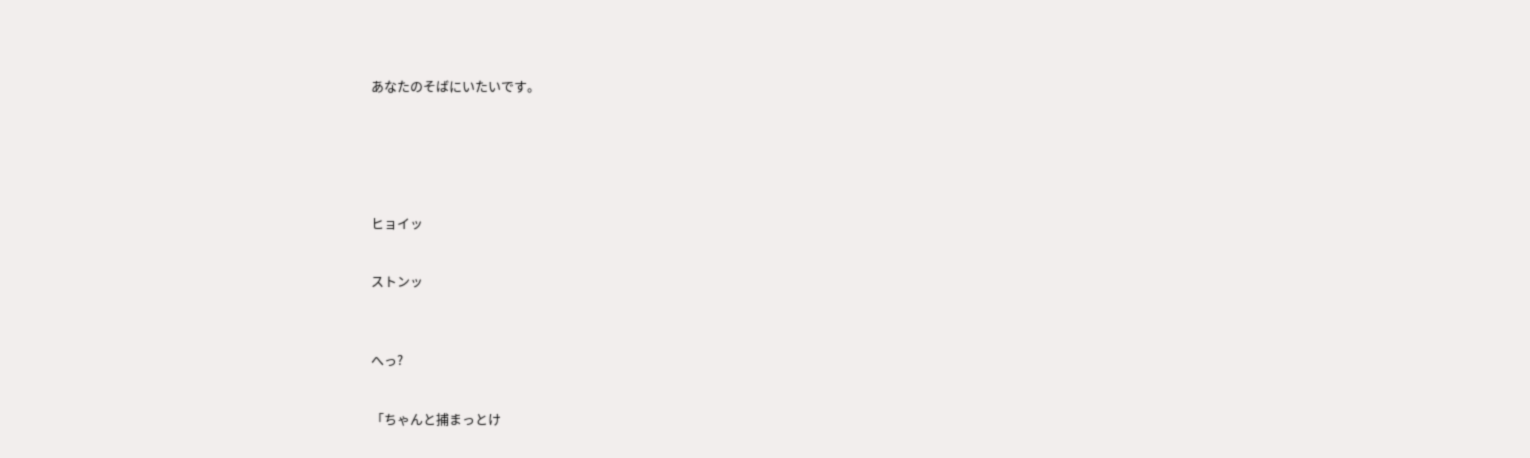あなたのそばにいたいです。






ヒョイッ


ストンッ



へっ?


「ちゃんと捕まっとけ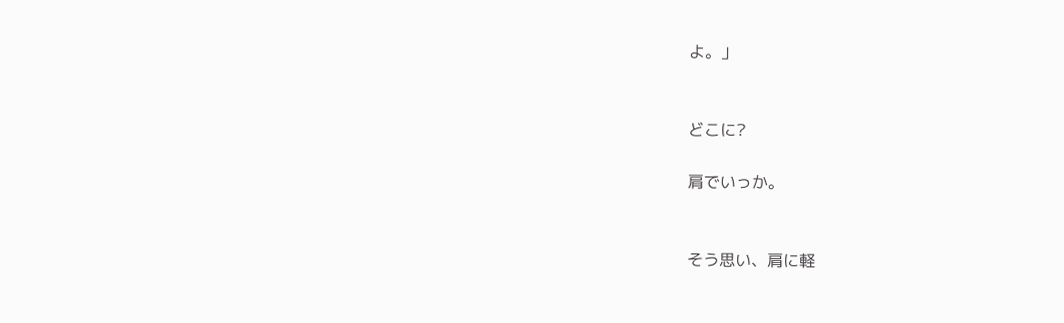よ。」


どこに?

肩でいっか。


そう思い、肩に軽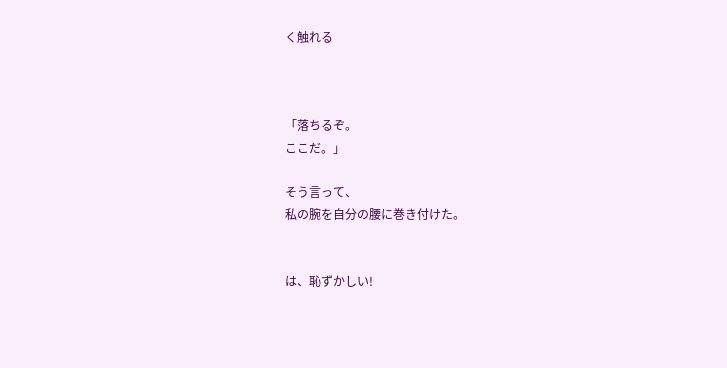く触れる



「落ちるぞ。
ここだ。」

そう言って、
私の腕を自分の腰に巻き付けた。


は、恥ずかしい!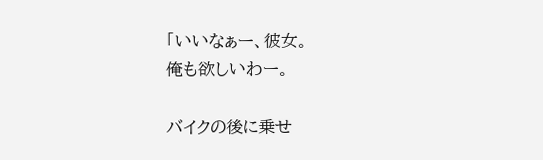「いいなぁー、彼女。
俺も欲しいわー。

バイクの後に乗せ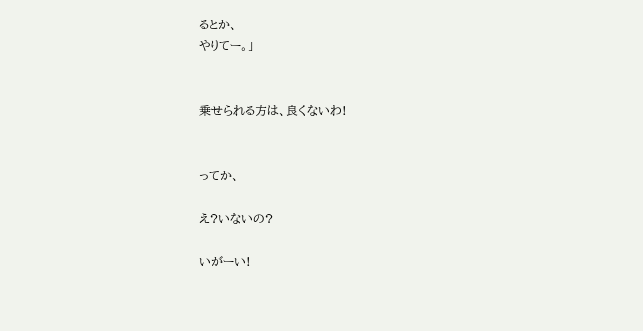るとか、
やりてー。」


乗せられる方は、良くないわ!


ってか、

え?いないの?

いがーい!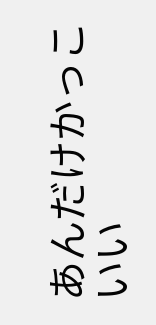あんだけかっこいい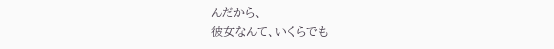んだから、
彼女なんて、いくらでも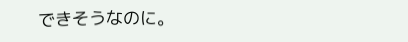できそうなのに。